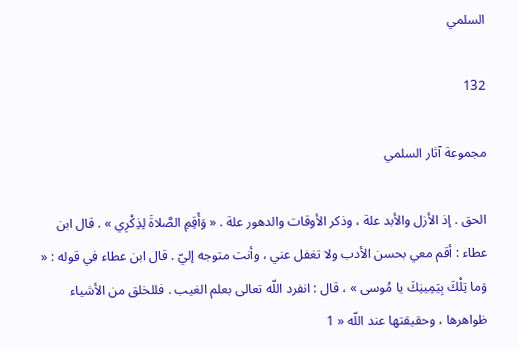السلمي

132

مجموعة آثار السلمي

الحق . إذ الأزل والأبد علة ، وذكر الأوقات والدهور علة . « وَأَقِمِ الصَّلاةَ لِذِكْرِي » . قال ابن عطاء : أقم معي بحسن الأدب ولا تغفل عني ، وأنت متوجه إليّ . قال ابن عطاء في قوله : « وَما تِلْكَ بِيَمِينِكَ يا مُوسى » ، قال : انفرد اللّه تعالى بعلم الغيب . فللخلق من الأشياء ظواهرها ، وحقيقتها عند اللّه « 1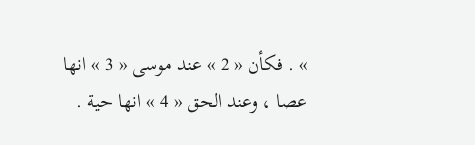» . فكأن « 2 » عند موسى « 3 » انها عصا ، وعند الحق « 4 » انها حية .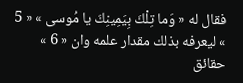فقال له « وَما تِلْكَ بِيَمِينِكَ يا مُوسى » « 5 » ليعرفه بذلك مقدار علمه وان « 6 » حقائق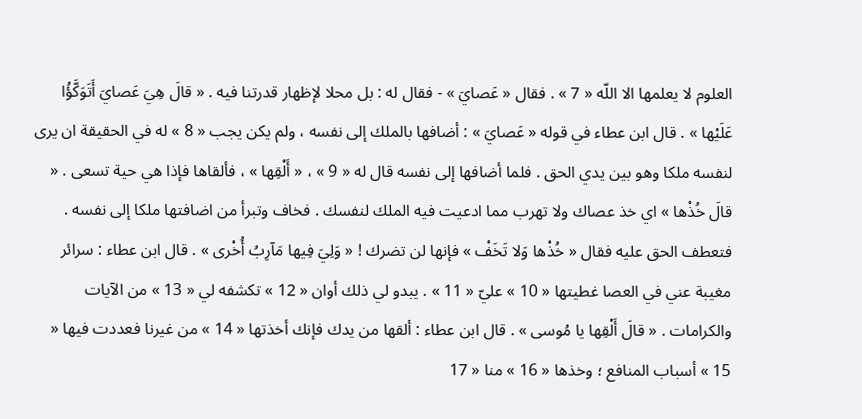العلوم لا يعلمها الا اللّه « 7 » . فقال « عَصايَ » - فقال له : بل محلا لإظهار قدرتنا فيه . « قالَ هِيَ عَصايَ أَتَوَكَّؤُا عَلَيْها » . قال ابن عطاء في قوله « عَصايَ » : أضافها بالملك إلى نفسه ، ولم يكن يجب « 8 » له في الحقيقة ان يرى لنفسه ملكا وهو بين يدي الحق . فلما أضافها إلى نفسه قال له « 9 » ، « أَلْقِها » ، فألقاها فإذا هي حية تسعى . « قالَ خُذْها » اي خذ عصاك ولا تهرب مما ادعيت فيه الملك لنفسك . فخاف وتبرأ من اضافتها ملكا إلى نفسه . فتعطف الحق عليه فقال « خُذْها وَلا تَخَفْ » فإنها لن تضرك ! « وَلِيَ فِيها مَآرِبُ أُخْرى » . قال ابن عطاء : سرائر مغيبة عني في العصا غطيتها « 10 » عليّ « 11 » . يبدو لي ذلك أوان « 12 » تكشفه لي « 13 » من الآيات والكرامات . « قالَ أَلْقِها يا مُوسى » . قال ابن عطاء : ألقها من يدك فإنك أخذتها « 14 » من غيرنا فعددت فيها « 15 » أسباب المنافع ؛ وخذها « 16 » منا « 17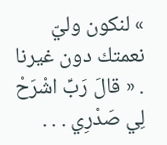» لنكون وليّ نعمتك دون غيرنا . « قالَ رَبِّ اشْرَحْ لِي صَدْرِي . . .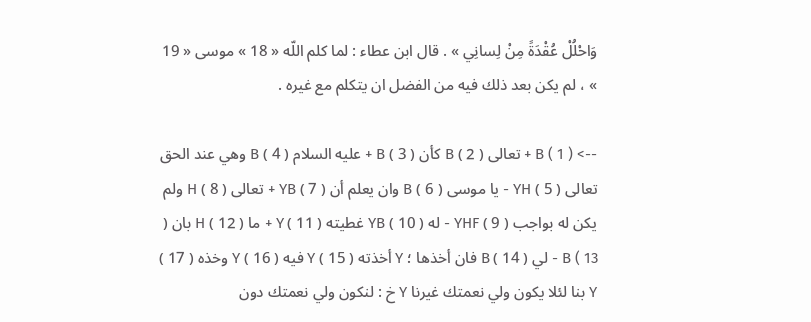وَاحْلُلْ عُقْدَةً مِنْ لِسانِي » . قال ابن عطاء : لما كلم اللّه « 18 » موسى « 19 » ، لم يكن بعد ذلك فيه من الفضل ان يتكلم مع غيره .

--> ( 1 ) B + تعالى ( 2 ) B كأن ( 3 ) B + عليه السلام ( 4 ) B وهي عند الحق تعالى ( 5 ) YH - يا موسى ( 6 ) B وان يعلم أن ( 7 ) YB + تعالى ( 8 ) H ولم يكن له بواجب ( 9 ) YHF - له ( 10 ) YB غطيته ( 11 ) Y + ما ( 12 ) H بان ( 13 ) B - لي ( 14 ) B فان أخذها ؛ Y أخذته ( 15 ) Y فيه ( 16 ) Y وخذه ( 17 ) Y بنا لئلا يكون ولي نعمتك غيرنا Y خ : لنكون ولي نعمتك دون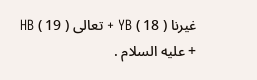غيرنا ( 18 ) YB + تعالى ( 19 ) HB + عليه السلام .